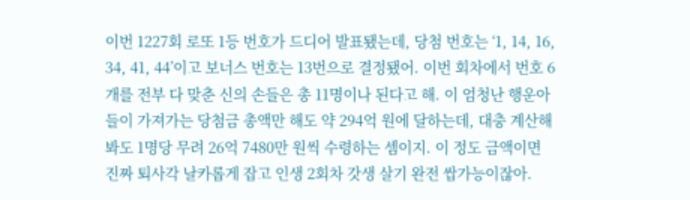이번 1227회 로또 1등 번호가 드디어 발표됐는데, 당첨 번호는 ‘1, 14, 16, 34, 41, 44’이고 보너스 번호는 13번으로 결정됐어. 이번 회차에서 번호 6개를 전부 다 맞춘 신의 손들은 총 11명이나 된다고 해. 이 엄청난 행운아들이 가져가는 당첨금 총액만 해도 약 294억 원에 달하는데, 대충 계산해 봐도 1명당 무려 26억 7480만 원씩 수령하는 셈이지. 이 정도 금액이면 진짜 퇴사각 날카롭게 잡고 인생 2회차 갓생 살기 완전 쌉가능이잖아.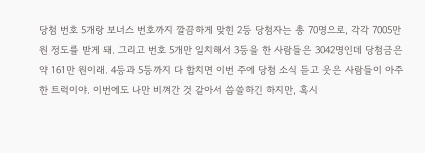당첨 번호 5개랑 보너스 번호까지 깔끔하게 맞힌 2등 당첨자는 총 70명으로, 각각 7005만 원 정도를 받게 돼. 그리고 번호 5개만 일치해서 3등을 한 사람들은 3042명인데 당첨금은 약 161만 원이래. 4등과 5등까지 다 합치면 이번 주에 당첨 소식 듣고 웃은 사람들이 아주 한 트럭이야. 이번에도 나만 비껴간 것 같아서 씁쓸하긴 하지만, 혹시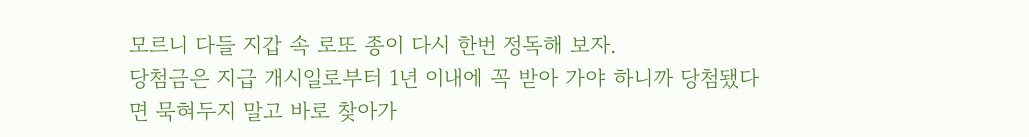모르니 다들 지갑 속 로또 종이 다시 한번 정독해 보자.
당첨금은 지급 개시일로부터 1년 이내에 꼭 받아 가야 하니까 당첨됐다면 묵혀두지 말고 바로 찾아가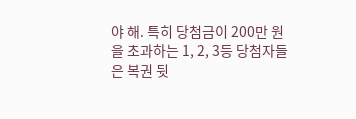야 해. 특히 당첨금이 200만 원을 초과하는 1, 2, 3등 당첨자들은 복권 뒷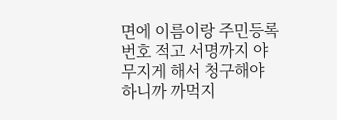면에 이름이랑 주민등록번호 적고 서명까지 야무지게 해서 청구해야 하니까 까먹지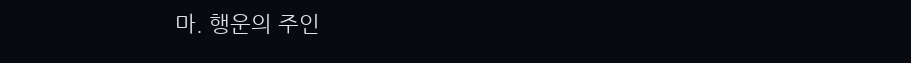마. 행운의 주인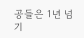공들은 1년 넘기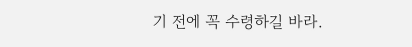기 전에 꼭 수령하길 바라.